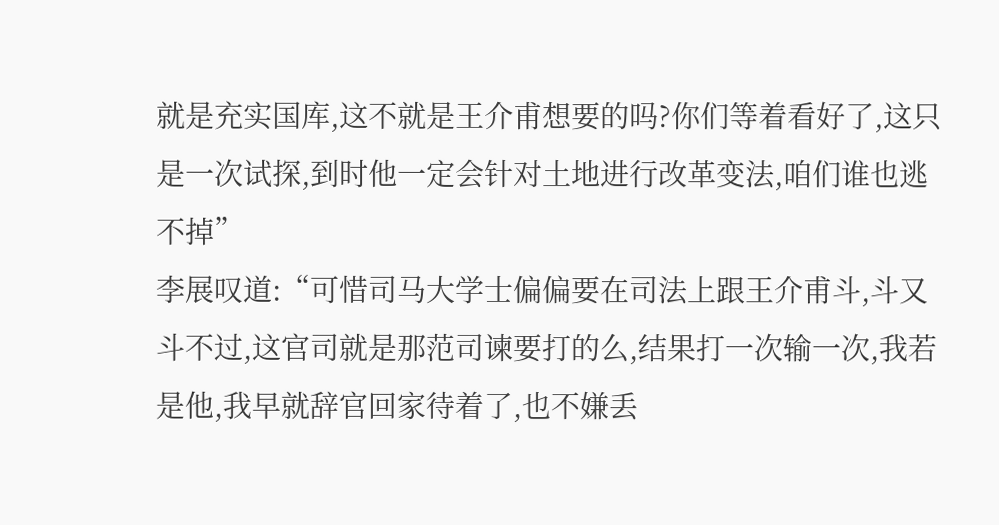就是充实国库,这不就是王介甫想要的吗?你们等着看好了,这只是一次试探,到时他一定会针对土地进行改革变法,咱们谁也逃不掉”
李展叹道:“可惜司马大学士偏偏要在司法上跟王介甫斗,斗又斗不过,这官司就是那范司谏要打的么,结果打一次输一次,我若是他,我早就辞官回家待着了,也不嫌丢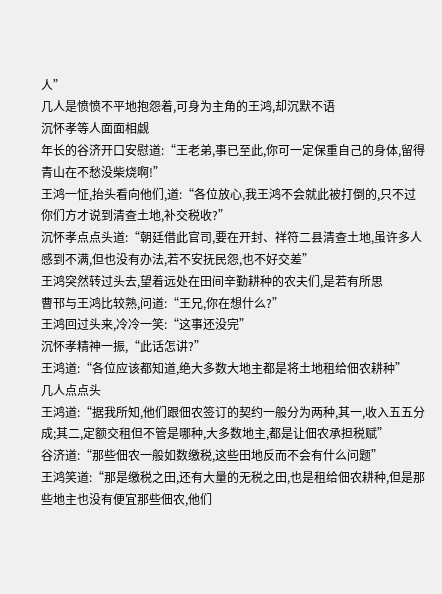人”
几人是愤愤不平地抱怨着,可身为主角的王鸿,却沉默不语
沉怀孝等人面面相觑
年长的谷济开口安慰道:“王老弟,事已至此,你可一定保重自己的身体,留得青山在不愁没柴烧啊!”
王鸿一怔,抬头看向他们,道:“各位放心,我王鸿不会就此被打倒的,只不过你们方才说到清查土地,补交税收?”
沉怀孝点点头道:“朝廷借此官司,要在开封、祥符二县清查土地,虽许多人感到不满,但也没有办法,若不安抚民怨,也不好交差”
王鸿突然转过头去,望着远处在田间辛勤耕种的农夫们,是若有所思
曹邗与王鸿比较熟,问道:“王兄,你在想什么?”
王鸿回过头来,冷冷一笑:“这事还没完”
沉怀孝精神一振,“此话怎讲?”
王鸿道:“各位应该都知道,绝大多数大地主都是将土地租给佃农耕种”
几人点点头
王鸿道:“据我所知,他们跟佃农签订的契约一般分为两种,其一,收入五五分成;其二,定额交租但不管是哪种,大多数地主,都是让佃农承担税赋”
谷济道:“那些佃农一般如数缴税,这些田地反而不会有什么问题”
王鸿笑道:“那是缴税之田,还有大量的无税之田,也是租给佃农耕种,但是那些地主也没有便宜那些佃农,他们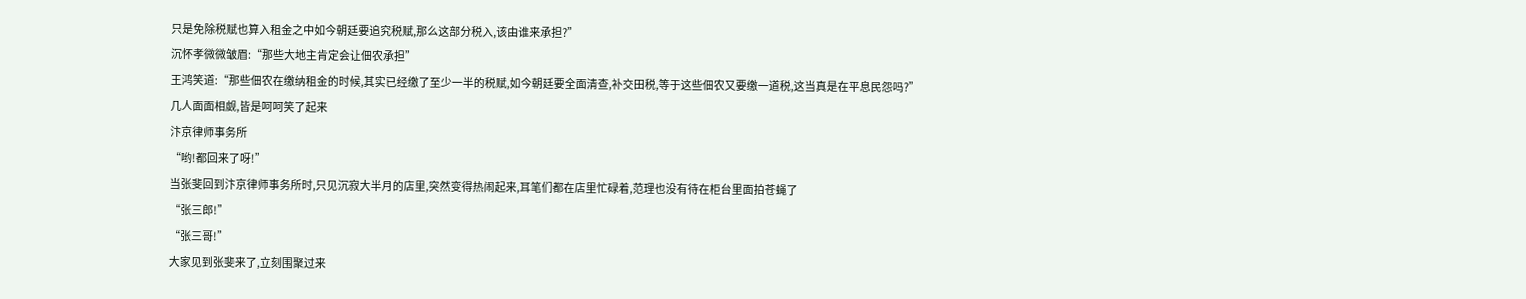只是免除税赋也算入租金之中如今朝廷要追究税赋,那么这部分税入,该由谁来承担?”
沉怀孝微微皱眉:“那些大地主肯定会让佃农承担”
王鸿笑道:“那些佃农在缴纳租金的时候,其实已经缴了至少一半的税赋,如今朝廷要全面清查,补交田税,等于这些佃农又要缴一道税,这当真是在平息民怨吗?”
几人面面相觑,皆是呵呵笑了起来
汴京律师事务所
“哟!都回来了呀!”
当张斐回到汴京律师事务所时,只见沉寂大半月的店里,突然变得热闹起来,耳笔们都在店里忙碌着,范理也没有待在柜台里面拍苍蝇了
“张三郎!”
“张三哥!”
大家见到张斐来了,立刻围聚过来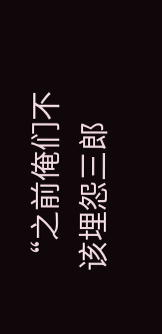“之前俺们不该埋怨三郎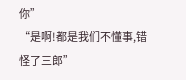你”
“是啊!都是我们不懂事,错怪了三郎”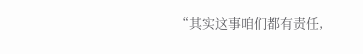“其实这事咱们都有责任,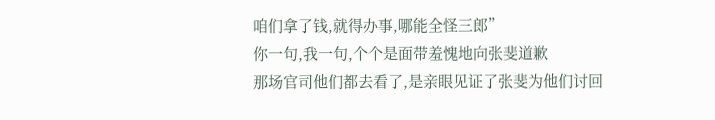咱们拿了钱,就得办事,哪能全怪三郎”
你一句,我一句,个个是面带羞愧地向张斐道歉
那场官司他们都去看了,是亲眼见证了张斐为他们讨回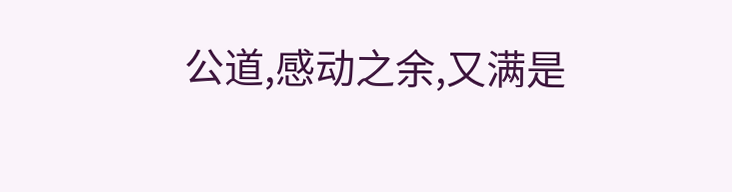公道,感动之余,又满是